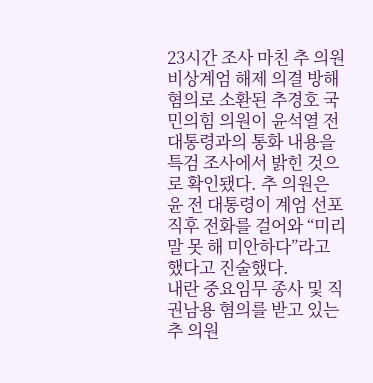23시간 조사 마친 추 의원
비상계엄 해제 의결 방해 혐의로 소환된 추경호 국민의힘 의원이 윤석열 전 대통령과의 통화 내용을 특검 조사에서 밝힌 것으로 확인됐다. 추 의원은 윤 전 대통령이 계엄 선포 직후 전화를 걸어와 “미리 말 못 해 미안하다”라고 했다고 진술했다.
내란 중요임무 종사 및 직권남용 혐의를 받고 있는 추 의원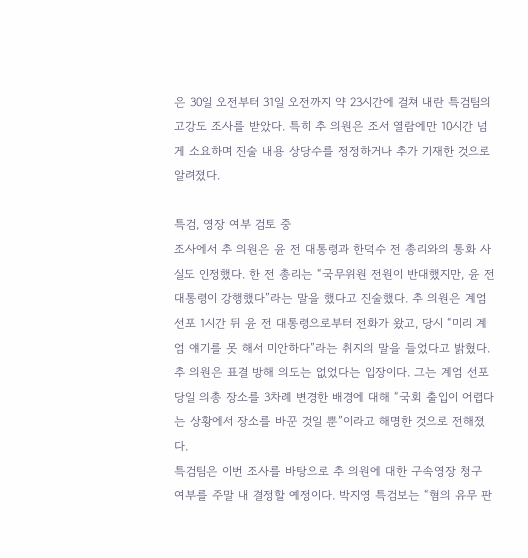은 30일 오전부터 31일 오전까지 약 23시간에 걸쳐 내란 특검팀의 고강도 조사를 받았다. 특히 추 의원은 조서 열람에만 10시간 넘게 소요하며 진술 내용 상당수를 정정하거나 추가 기재한 것으로 알려졌다.

특검, 영장 여부 검토 중
조사에서 추 의원은 윤 전 대통령과 한덕수 전 총리와의 통화 사실도 인정했다. 한 전 총리는 “국무위원 전원이 반대했지만, 윤 전 대통령이 강행했다”라는 말을 했다고 진술했다. 추 의원은 계엄 선포 1시간 뒤 윤 전 대통령으로부터 전화가 왔고, 당시 “미리 계엄 얘기를 못 해서 미안하다”라는 취지의 말을 들었다고 밝혔다.
추 의원은 표결 방해 의도는 없었다는 입장이다. 그는 계엄 선포 당일 의총 장소를 3차례 변경한 배경에 대해 “국회 출입이 어렵다는 상황에서 장소를 바꾼 것일 뿐”이라고 해명한 것으로 전해졌다.
특검팀은 이번 조사를 바탕으로 추 의원에 대한 구속영장 청구 여부를 주말 내 결정할 예정이다. 박지영 특검보는 “혐의 유무 판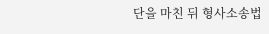단을 마친 뒤 형사소송법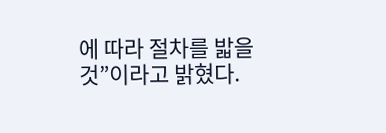에 따라 절차를 밟을 것”이라고 밝혔다.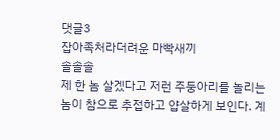댓글3
잡아족처라더려운 마빡새끼
솔솔솔
제 한 놈 살겠다고 저런 주둥아리를 놀리는 놈이 참으로 추접하고 얍살하게 보인다. 계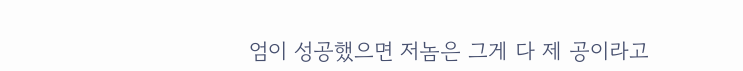엄이 성공했으면 저놈은 그게 다 제 공이라고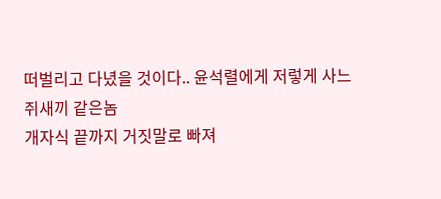떠벌리고 다녔을 것이다.. 윤석렬에게 저렇게 사느
쥐새끼 같은놈
개자식 끝까지 거짓말로 빠져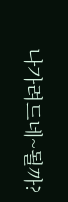나가려드네~될까?